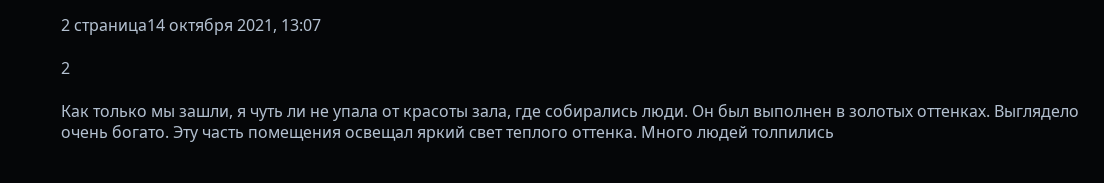2 страница14 октября 2021, 13:07

2

Как только мы зашли, я чуть ли не упала от красоты зала, где собирались люди. Он был выполнен в золотых оттенках. Выглядело очень богато. Эту часть помещения освещал яркий свет теплого оттенка. Много людей толпились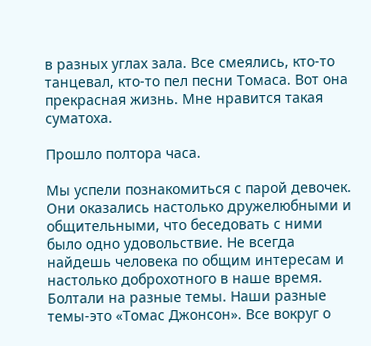в разных углах зала. Все смеялись, кто-то танцевал, кто-то пел песни Томаса. Вот она прекрасная жизнь. Мне нравится такая суматоха.

Прошло полтора часа.

Мы успели познакомиться с парой девочек. Они оказались настолько дружелюбными и общительными, что беседовать с ними было одно удовольствие. Не всегда найдешь человека по общим интересам и настолько доброхотного в наше время.
Болтали на разные темы. Наши разные темы-это «Томас Джонсон». Все вокруг о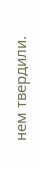нем твердили.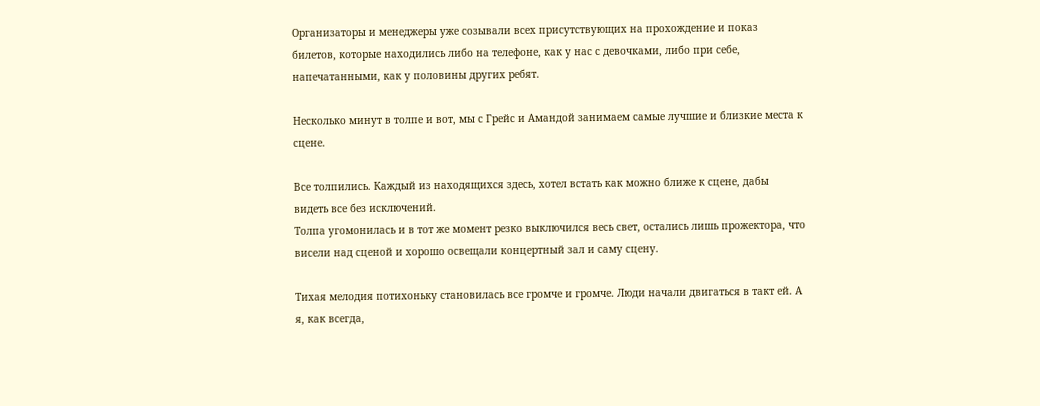Организаторы и менеджеры уже созывали всех присутствующих на прохождение и показ билетов, которые находились либо на телефоне, как у нас с девочками, либо при себе, напечатанными, как у половины других ребят.

Несколько минут в толпе и вот, мы с Грейс и Амандой занимаем самые лучшие и близкие места к сцене.

Все толпились. Каждый из находящихся здесь, хотел встать как можно ближе к сцене, дабы видеть все без исключений.
Толпа угомонилась и в тот же момент резко выключился весь свет, остались лишь прожектора, что висели над сценой и хорошо освещали концертный зал и саму сцену.

Тихая мелодия потихоньку становилась все громче и громче. Люди начали двигаться в такт ей. А я, как всегда,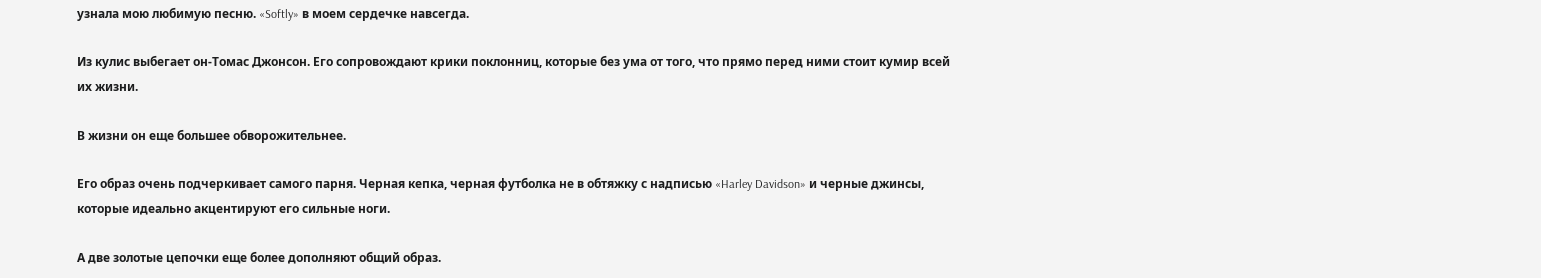узнала мою любимую песню. «Softly» в моем сердечке навсегда.

Из кулис выбегает он-Томас Джонсон. Его сопровождают крики поклонниц, которые без ума от того, что прямо перед ними стоит кумир всей их жизни.

В жизни он еще большее обворожительнее.

Его образ очень подчеркивает самого парня. Черная кепка, черная футболка не в обтяжку с надписью «Harley Davidson» и черные джинсы, которые идеально акцентируют его сильные ноги.

А две золотые цепочки еще более дополняют общий образ.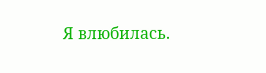Я влюбилась.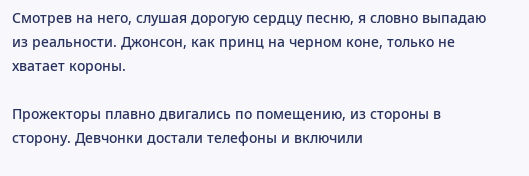Смотрев на него, слушая дорогую сердцу песню, я словно выпадаю из реальности. Джонсон, как принц на черном коне, только не хватает короны.

Прожекторы плавно двигались по помещению, из стороны в сторону. Девчонки достали телефоны и включили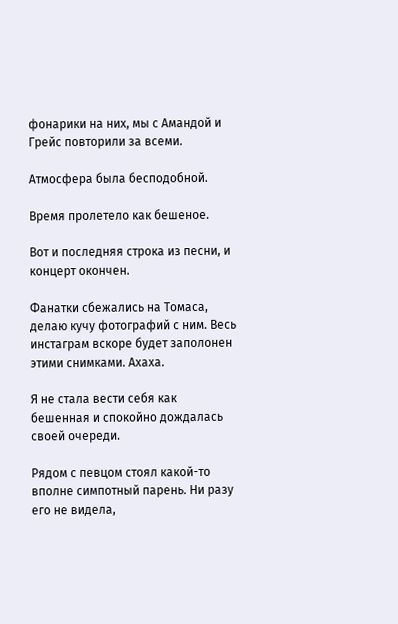фонарики на них, мы с Амандой и Грейс повторили за всеми.

Атмосфера была бесподобной.

Время пролетело как бешеное.

Вот и последняя строка из песни, и концерт окончен.

Фанатки сбежались на Томаса, делаю кучу фотографий с ним. Весь инстаграм вскоре будет заполонен этими снимками. Ахаха.

Я не стала вести себя как бешенная и спокойно дождалась своей очереди.

Рядом с певцом стоял какой-то вполне симпотный парень. Ни разу его не видела,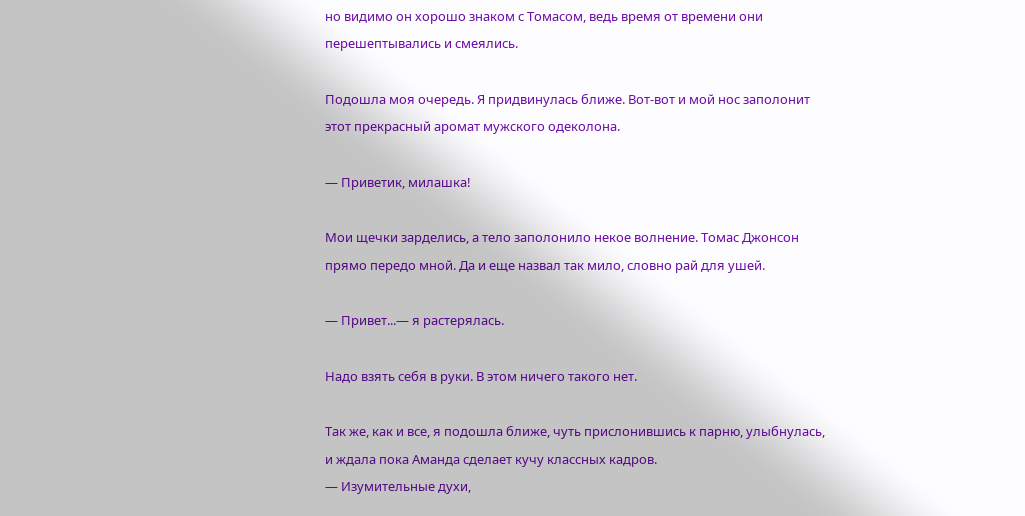но видимо он хорошо знаком с Томасом, ведь время от времени они перешептывались и смеялись.

Подошла моя очередь. Я придвинулась ближе. Вот-вот и мой нос заполонит этот прекрасный аромат мужского одеколона.

— Приветик, милашка!

Мои щечки зарделись, а тело заполонило некое волнение. Томас Джонсон прямо передо мной. Да и еще назвал так мило, словно рай для ушей.

— Привет...— я растерялась.

Надо взять себя в руки. В этом ничего такого нет.

Так же, как и все, я подошла ближе, чуть прислонившись к парню, улыбнулась, и ждала пока Аманда сделает кучу классных кадров.
— Изумительные духи,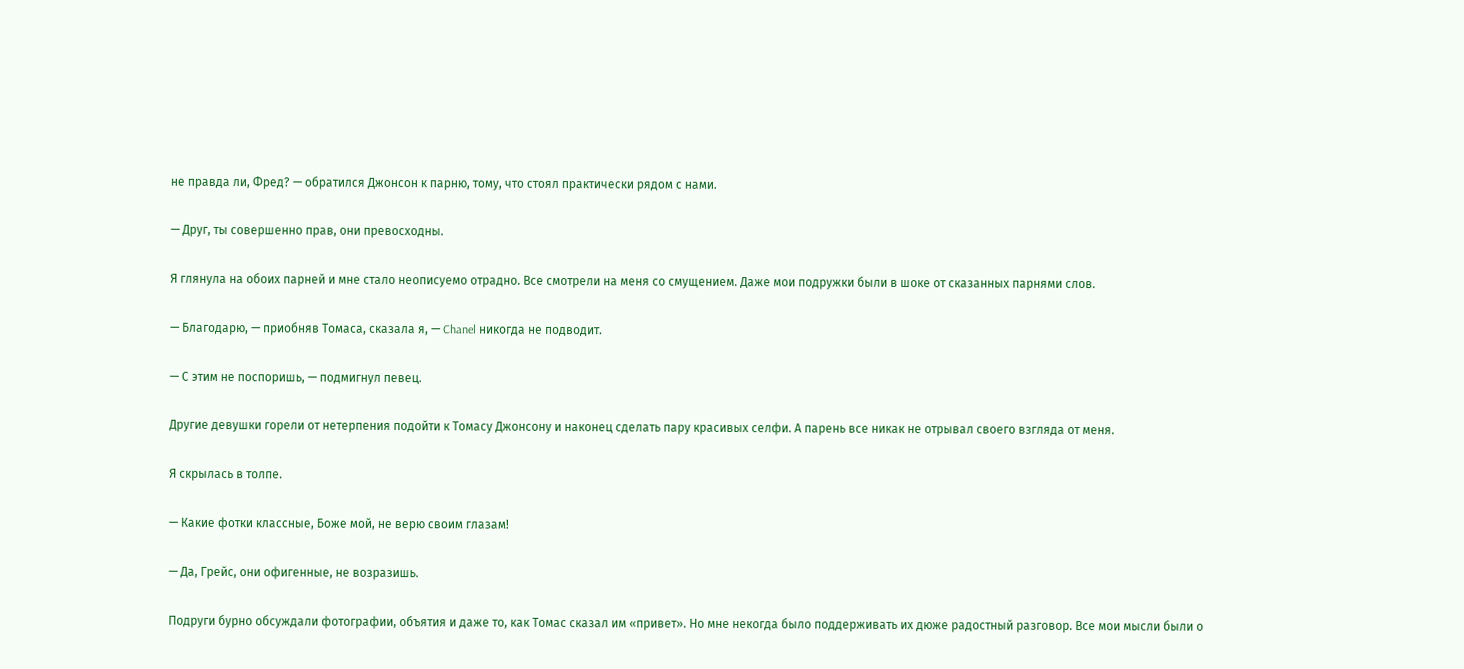не правда ли, Фред? — обратился Джонсон к парню, тому, что стоял практически рядом с нами.

— Друг, ты совершенно прав, они превосходны.

Я глянула на обоих парней и мне стало неописуемо отрадно. Все смотрели на меня со смущением. Даже мои подружки были в шоке от сказанных парнями слов.

— Благодарю, — приобняв Томаса, сказала я, — Chanel никогда не подводит.

— С этим не поспоришь, — подмигнул певец.

Другие девушки горели от нетерпения подойти к Томасу Джонсону и наконец сделать пару красивых селфи. А парень все никак не отрывал своего взгляда от меня.

Я скрылась в толпе.

— Какие фотки классные, Боже мой, не верю своим глазам!

— Да, Грейс, они офигенные, не возразишь.

Подруги бурно обсуждали фотографии, объятия и даже то, как Томас сказал им «привет». Но мне некогда было поддерживать их дюже радостный разговор. Все мои мысли были о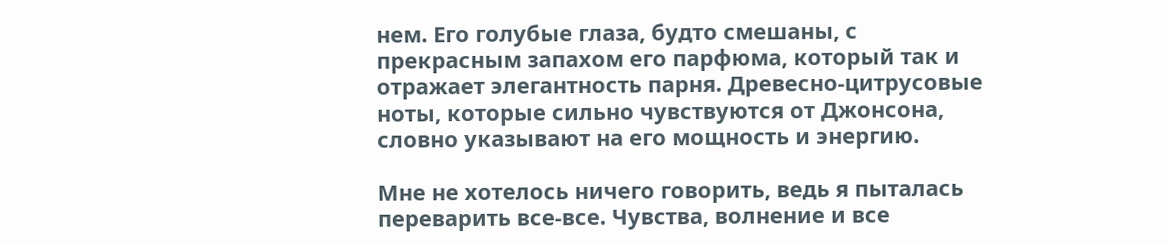нем. Его голубые глаза, будто смешаны, с прекрасным запахом его парфюма, который так и отражает элегантность парня. Древесно-цитрусовые ноты, которые сильно чувствуются от Джонсона, словно указывают на его мощность и энергию.

Мне не хотелось ничего говорить, ведь я пыталась переварить все-все. Чувства, волнение и все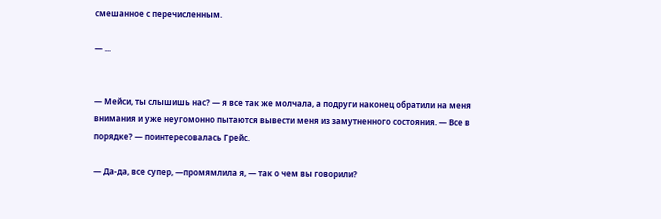смешанное с перечисленным.

— ...


— Мейси, ты слышишь нас? — я все так же молчала, а подруги наконец обратили на меня внимания и уже неугомонно пытаются вывести меня из замутненного состояния. — Все в порядке? — поинтересовалась Грейс.

— Да-да, все супер, —промямлила я, — так о чем вы говорили?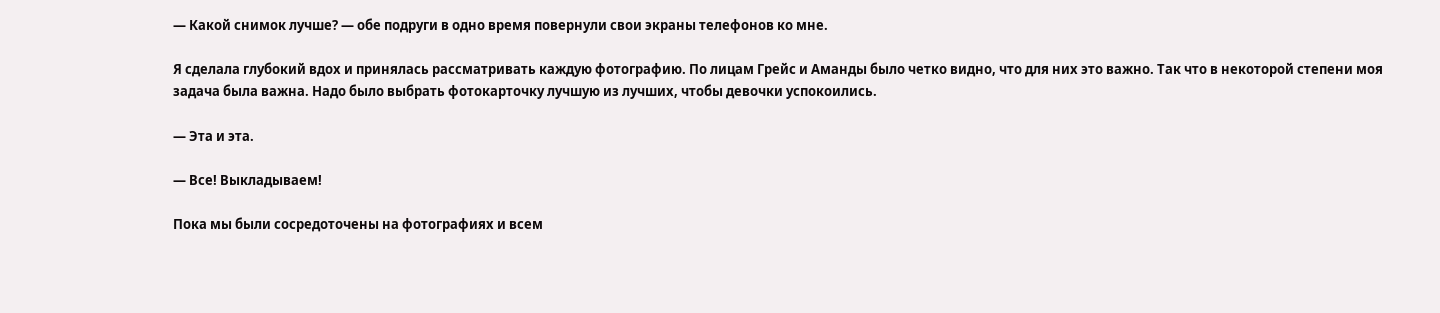— Какой снимок лучше? — обе подруги в одно время повернули свои экраны телефонов ко мне.

Я сделала глубокий вдох и принялась рассматривать каждую фотографию. По лицам Грейс и Аманды было четко видно, что для них это важно. Так что в некоторой степени моя задача была важна. Надо было выбрать фотокарточку лучшую из лучших, чтобы девочки успокоились.

— Эта и эта.

— Все! Выкладываем!

Пока мы были сосредоточены на фотографиях и всем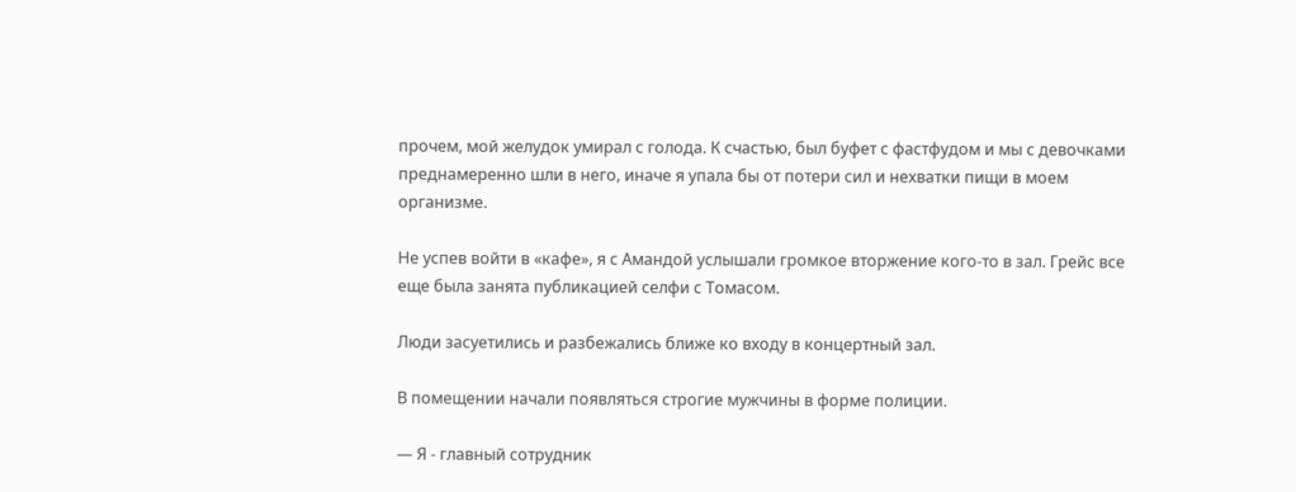прочем, мой желудок умирал с голода. К счастью, был буфет с фастфудом и мы с девочками преднамеренно шли в него, иначе я упала бы от потери сил и нехватки пищи в моем организме.

Не успев войти в «кафе», я с Амандой услышали громкое вторжение кого-то в зал. Грейс все еще была занята публикацией селфи с Томасом.

Люди засуетились и разбежались ближе ко входу в концертный зал.

В помещении начали появляться строгие мужчины в форме полиции.

— Я - главный сотрудник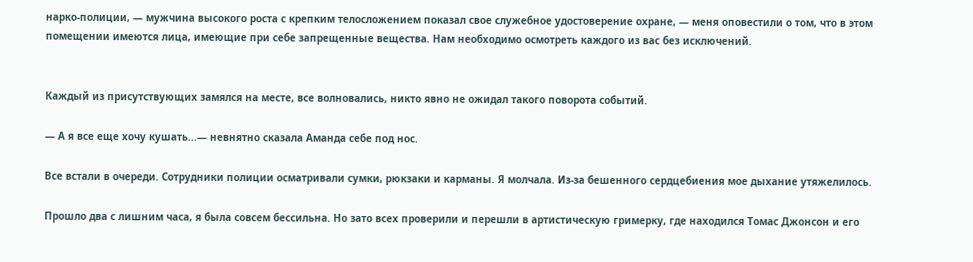нарко-полиции, — мужчина высокого роста с крепким телосложением показал свое служебное удостоверение охране, — меня оповестили о том, что в этом помещении имеются лица, имеющие при себе запрещенные вещества. Нам необходимо осмотреть каждого из вас без исключений.


Каждый из присутствующих замялся на месте, все волновались, никто явно не ожидал такого поворота событий.

— А я все еще хочу кушать...— невнятно сказала Аманда себе под нос.

Все встали в очереди. Сотрудники полиции осматривали сумки, рюкзаки и карманы. Я молчала. Из-за бешенного сердцебиения мое дыхание утяжелилось.

Прошло два с лишним часа, я была совсем бессильна. Но зато всех проверили и перешли в артистическую гримерку, где находился Томас Джонсон и его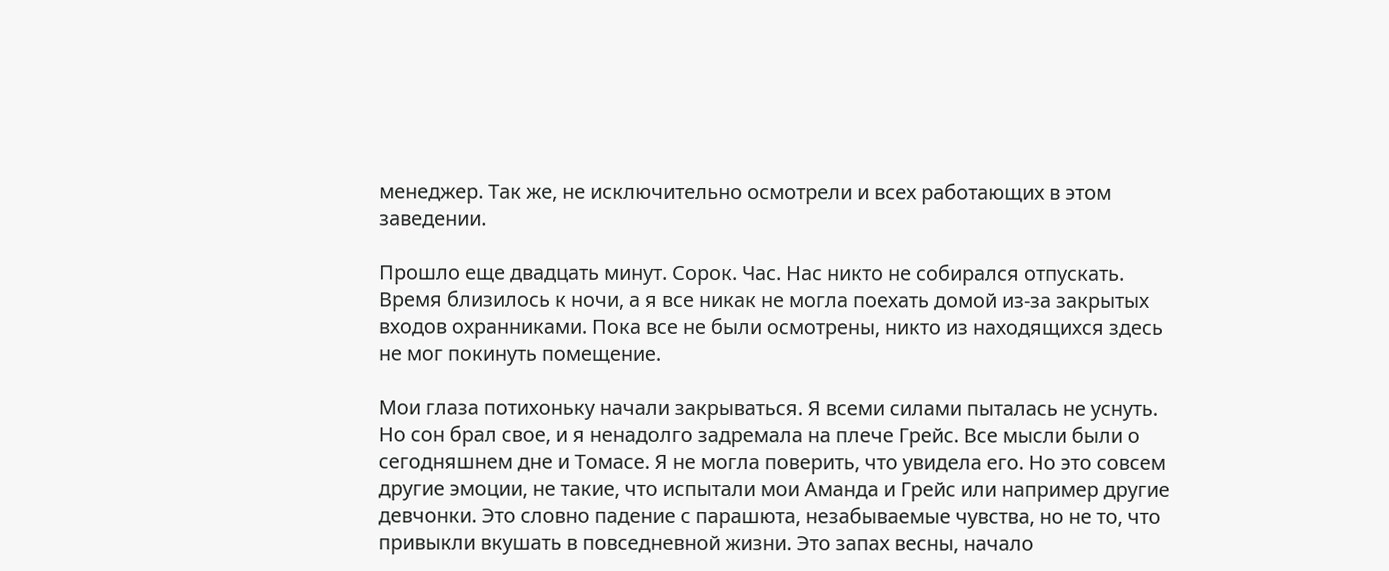менеджер. Так же, не исключительно осмотрели и всех работающих в этом заведении.

Прошло еще двадцать минут. Сорок. Час. Нас никто не собирался отпускать. Время близилось к ночи, а я все никак не могла поехать домой из-за закрытых входов охранниками. Пока все не были осмотрены, никто из находящихся здесь не мог покинуть помещение.

Мои глаза потихоньку начали закрываться. Я всеми силами пыталась не уснуть. Но сон брал свое, и я ненадолго задремала на плече Грейс. Все мысли были о сегодняшнем дне и Томасе. Я не могла поверить, что увидела его. Но это совсем другие эмоции, не такие, что испытали мои Аманда и Грейс или например другие девчонки. Это словно падение с парашюта, незабываемые чувства, но не то, что привыкли вкушать в повседневной жизни. Это запах весны, начало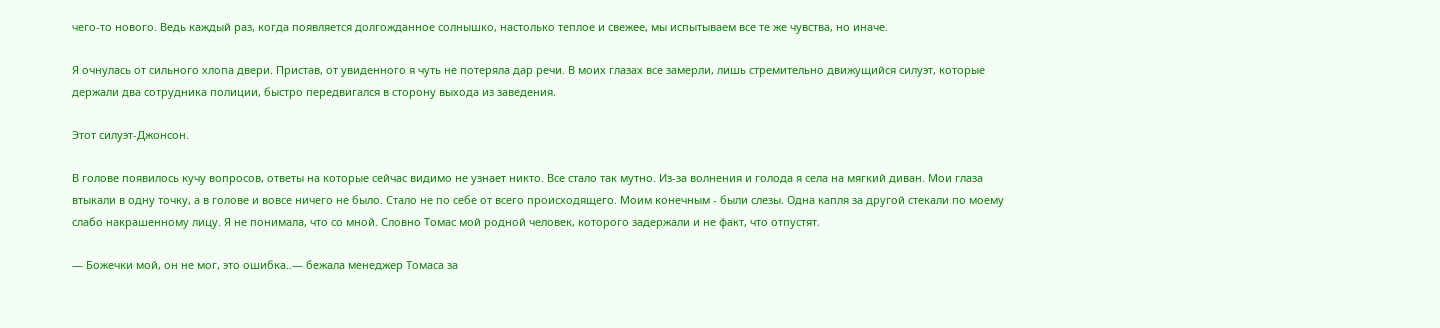чего-то нового. Ведь каждый раз, когда появляется долгожданное солнышко, настолько теплое и свежее, мы испытываем все те же чувства, но иначе.

Я очнулась от сильного хлопа двери. Пристав, от увиденного я чуть не потеряла дар речи. В моих глазах все замерли, лишь стремительно движущийся силуэт, которые держали два сотрудника полиции, быстро передвигался в сторону выхода из заведения.

Этот силуэт-Джонсон.

В голове появилось кучу вопросов, ответы на которые сейчас видимо не узнает никто. Все стало так мутно. Из-за волнения и голода я села на мягкий диван. Мои глаза втыкали в одну точку, а в голове и вовсе ничего не было. Стало не по себе от всего происходящего. Моим конечным - были слезы. Одна капля за другой стекали по моему слабо накрашенному лицу. Я не понимала, что со мной. Словно Томас мой родной человек, которого задержали и не факт, что отпустят.

— Божечки мой, он не мог, это ошибка..— бежала менеджер Томаса за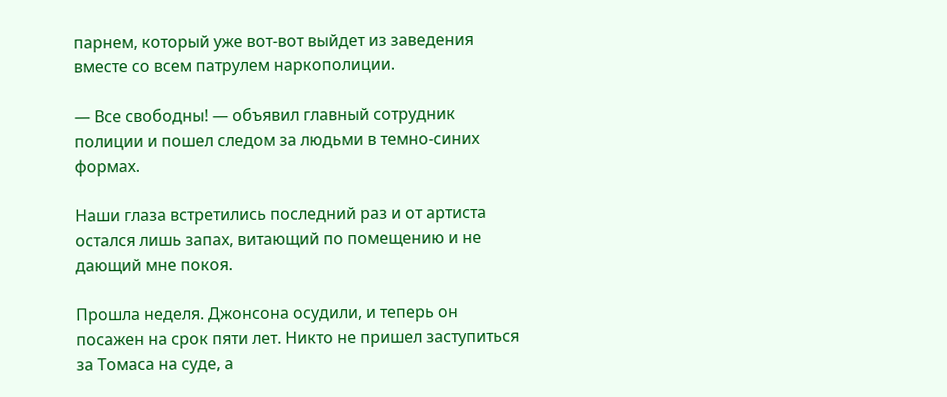парнем, который уже вот-вот выйдет из заведения вместе со всем патрулем наркополиции.

— Все свободны! — объявил главный сотрудник полиции и пошел следом за людьми в темно-синих формах.

Наши глаза встретились последний раз и от артиста остался лишь запах, витающий по помещению и не дающий мне покоя.

Прошла неделя. Джонсона осудили, и теперь он посажен на срок пяти лет. Никто не пришел заступиться за Томаса на суде, а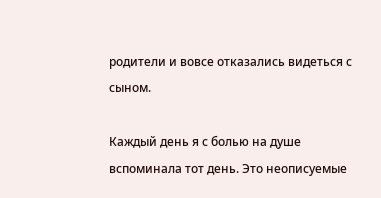родители и вовсе отказались видеться с сыном.

Каждый день я с болью на душе вспоминала тот день. Это неописуемые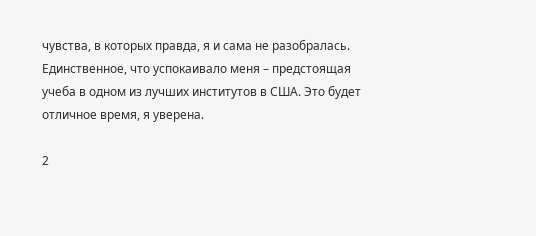чувства, в которых правда, я и сама не разобралась. Единственное, что успокаивало меня – предстоящая учеба в одном из лучших институтов в США. Это будет отличное время, я уверена.

2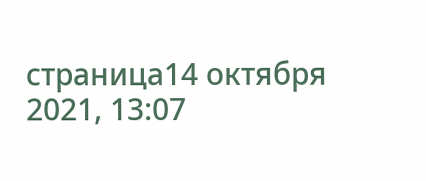страница14 октября 2021, 13:07